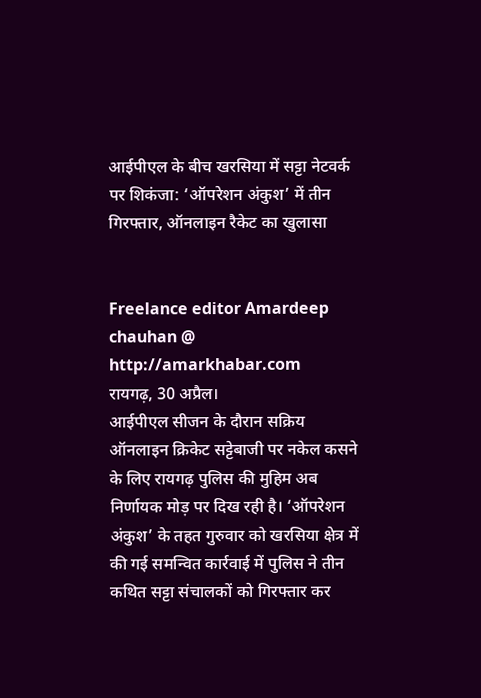आईपीएल के बीच खरसिया में सट्टा नेटवर्क पर शिकंजा: ‘ऑपरेशन अंकुश’ में तीन गिरफ्तार, ऑनलाइन रैकेट का खुलासा


Freelance editor Amardeep chauhan @ http://amarkhabar.com
रायगढ़, 30 अप्रैल।
आईपीएल सीजन के दौरान सक्रिय ऑनलाइन क्रिकेट सट्टेबाजी पर नकेल कसने के लिए रायगढ़ पुलिस की मुहिम अब निर्णायक मोड़ पर दिख रही है। ‘ऑपरेशन अंकुश’ के तहत गुरुवार को खरसिया क्षेत्र में की गई समन्वित कार्रवाई में पुलिस ने तीन कथित सट्टा संचालकों को गिरफ्तार कर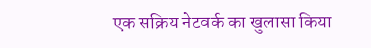एक सक्रिय नेटवर्क का खुलासा किया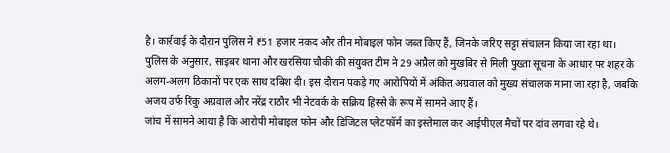है। कार्रवाई के दौरान पुलिस ने ₹51 हजार नकद और तीन मोबाइल फोन जब्त किए हैं, जिनके जरिए सट्टा संचालन किया जा रहा था।
पुलिस के अनुसार, साइबर थाना और खरसिया चौकी की संयुक्त टीम ने 29 अप्रैल को मुखबिर से मिली पुख्ता सूचना के आधार पर शहर के अलग-अलग ठिकानों पर एक साथ दबिश दी। इस दौरान पकड़े गए आरोपियों में अंकित अग्रवाल को मुख्य संचालक माना जा रहा है, जबकि अजय उर्फ रिंकु अग्रवाल और नरेंद्र राठौर भी नेटवर्क के सक्रिय हिस्से के रूप में सामने आए हैं।
जांच में सामने आया है कि आरोपी मोबाइल फोन और डिजिटल प्लेटफॉर्म का इस्तेमाल कर आईपीएल मैचों पर दांव लगवा रहे थे।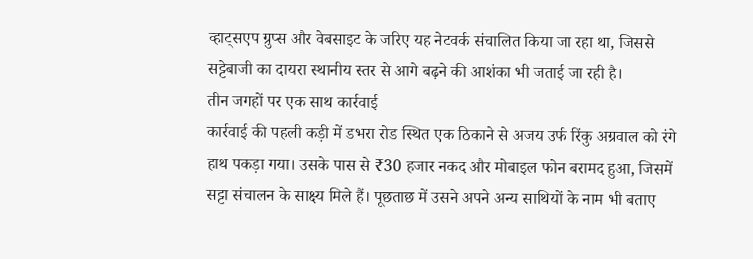व्हाट्सएप ग्रुप्स और वेबसाइट के जरिए यह नेटवर्क संचालित किया जा रहा था, जिससे सट्टेबाजी का दायरा स्थानीय स्तर से आगे बढ़ने की आशंका भी जताई जा रही है।
तीन जगहों पर एक साथ कार्रवाई
कार्रवाई की पहली कड़ी में डभरा रोड स्थित एक ठिकाने से अजय उर्फ रिंकु अग्रवाल को रंगे हाथ पकड़ा गया। उसके पास से ₹30 हजार नकद और मोबाइल फोन बरामद हुआ, जिसमें सट्टा संचालन के साक्ष्य मिले हैं। पूछताछ में उसने अपने अन्य साथियों के नाम भी बताए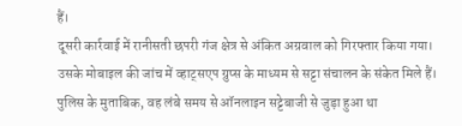हैं।
दूसरी कार्रवाई में रानीसती छपरी गंज क्षेत्र से अंकित अग्रवाल को गिरफ्तार किया गया। उसके मोबाइल की जांच में व्हाट्सएप ग्रुप्स के माध्यम से सट्टा संचालन के संकेत मिले हैं। पुलिस के मुताबिक, वह लंबे समय से ऑनलाइन सट्टेबाजी से जुड़ा हुआ था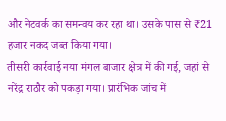और नेटवर्क का समन्वय कर रहा था। उसके पास से ₹21 हजार नकद जब्त किया गया।
तीसरी कार्रवाई नया मंगल बाजार क्षेत्र में की गई, जहां से नरेंद्र राठौर को पकड़ा गया। प्रारंभिक जांच में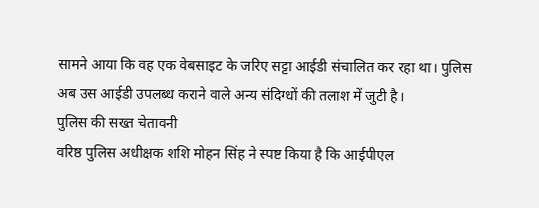सामने आया कि वह एक वेबसाइट के जरिए सट्टा आईडी संचालित कर रहा था। पुलिस अब उस आईडी उपलब्ध कराने वाले अन्य संदिग्धों की तलाश में जुटी है।
पुलिस की सख्त चेतावनी
वरिष्ठ पुलिस अधीक्षक शशि मोहन सिंह ने स्पष्ट किया है कि आईपीएल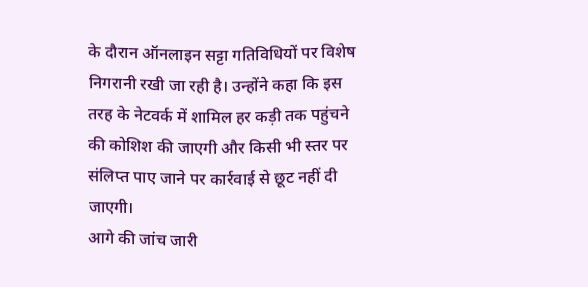के दौरान ऑनलाइन सट्टा गतिविधियों पर विशेष निगरानी रखी जा रही है। उन्होंने कहा कि इस तरह के नेटवर्क में शामिल हर कड़ी तक पहुंचने की कोशिश की जाएगी और किसी भी स्तर पर संलिप्त पाए जाने पर कार्रवाई से छूट नहीं दी जाएगी।
आगे की जांच जारी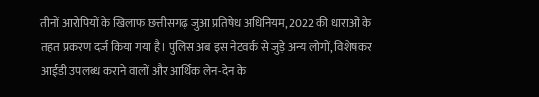तीनों आरोपियों के खिलाफ छत्तीसगढ़ जुआ प्रतिषेध अधिनियम, 2022 की धाराओं के तहत प्रकरण दर्ज किया गया है। पुलिस अब इस नेटवर्क से जुड़े अन्य लोगों, विशेषकर आईडी उपलब्ध कराने वालों और आर्थिक लेन-देन के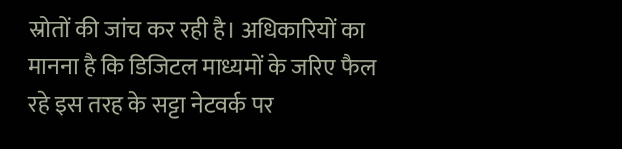स्रोतों की जांच कर रही है। अधिकारियों का मानना है कि डिजिटल माध्यमों के जरिए फैल रहे इस तरह के सट्टा नेटवर्क पर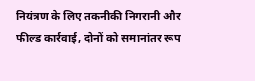नियंत्रण के लिए तकनीकी निगरानी और फील्ड कार्रवाई, दोनों को समानांतर रूप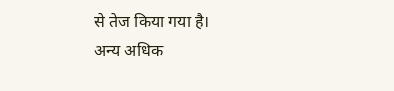से तेज किया गया है।
अन्य अधिक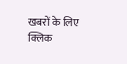खबरों के लिए क्लिक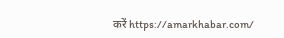करें https://amarkhabar.com/